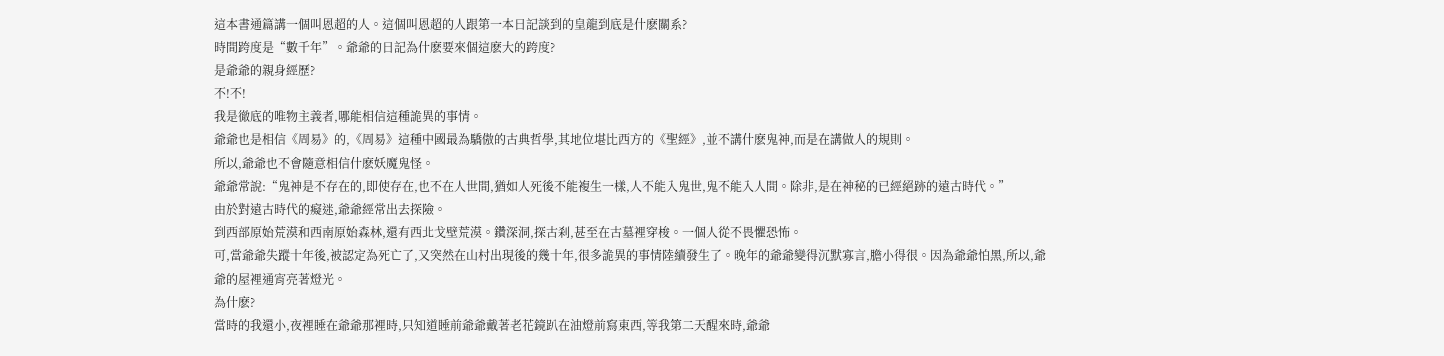這本書通篇講一個叫恩超的人。這個叫恩超的人跟第一本日記談到的皇龍到底是什麽關系?
時間跨度是“數千年”。爺爺的日記為什麽要來個這麽大的跨度?
是爺爺的親身經歷?
不!不!
我是徹底的唯物主義者,哪能相信這種詭異的事情。
爺爺也是相信《周易》的,《周易》這種中國最為驕傲的古典哲學,其地位堪比西方的《聖經》,並不講什麽鬼神,而是在講做人的規則。
所以,爺爺也不會隨意相信什麽妖魔鬼怪。
爺爺常說:“鬼神是不存在的,即使存在,也不在人世間,猶如人死後不能複生一樣,人不能入鬼世,鬼不能入人間。除非,是在神秘的已經絕跡的遠古時代。”
由於對遠古時代的癡迷,爺爺經常出去探險。
到西部原始荒漠和西南原始森林,還有西北戈壁荒漠。鑽深洞,探古刹,甚至在古墓裡穿梭。一個人從不畏懼恐怖。
可,當爺爺失蹤十年後,被認定為死亡了,又突然在山村出現後的幾十年,很多詭異的事情陸續發生了。晚年的爺爺變得沉默寡言,膽小得很。因為爺爺怕黑,所以,爺爺的屋裡通宵亮著燈光。
為什麽?
當時的我還小,夜裡睡在爺爺那裡時,只知道睡前爺爺戴著老花鏡趴在油燈前寫東西,等我第二天醒來時,爺爺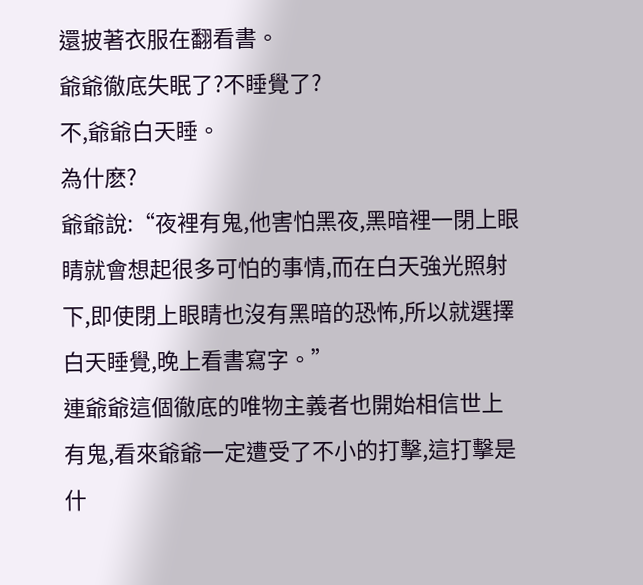還披著衣服在翻看書。
爺爺徹底失眠了?不睡覺了?
不,爺爺白天睡。
為什麽?
爺爺說:“夜裡有鬼,他害怕黑夜,黑暗裡一閉上眼睛就會想起很多可怕的事情,而在白天強光照射下,即使閉上眼睛也沒有黑暗的恐怖,所以就選擇白天睡覺,晚上看書寫字。”
連爺爺這個徹底的唯物主義者也開始相信世上有鬼,看來爺爺一定遭受了不小的打擊,這打擊是什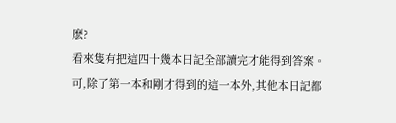麽?
看來隻有把這四十幾本日記全部讀完才能得到答案。
可,除了第一本和剛才得到的這一本外,其他本日記都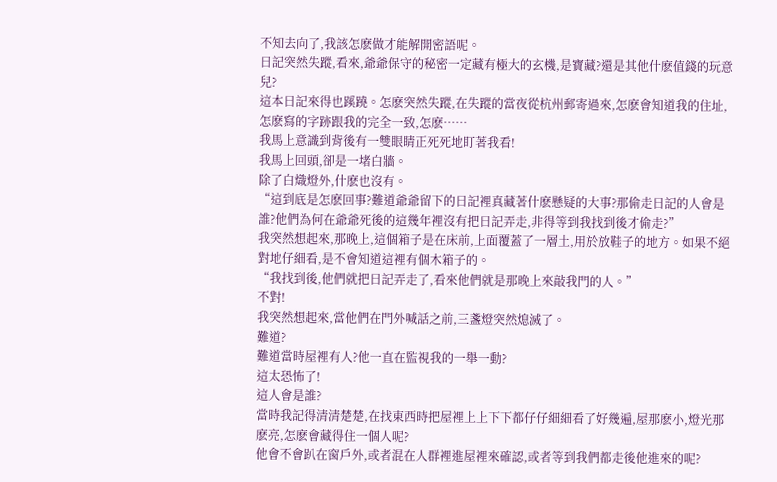不知去向了,我該怎麽做才能解開密語呢。
日記突然失蹤,看來,爺爺保守的秘密一定藏有極大的玄機,是寶藏?還是其他什麽值錢的玩意兒?
這本日記來得也蹊蹺。怎麽突然失蹤,在失蹤的當夜從杭州郵寄過來,怎麽會知道我的住址,怎麽寫的字跡跟我的完全一致,怎麽……
我馬上意識到背後有一雙眼睛正死死地盯著我看!
我馬上回頭,卻是一堵白牆。
除了白熾燈外,什麽也沒有。
“這到底是怎麽回事?難道爺爺留下的日記裡真藏著什麽懸疑的大事?那偷走日記的人會是誰?他們為何在爺爺死後的這幾年裡沒有把日記弄走,非得等到我找到後才偷走?”
我突然想起來,那晚上,這個箱子是在床前,上面覆蓋了一層土,用於放鞋子的地方。如果不絕對地仔細看,是不會知道這裡有個木箱子的。
“我找到後,他們就把日記弄走了,看來他們就是那晚上來敲我門的人。”
不對!
我突然想起來,當他們在門外喊話之前,三盞燈突然熄滅了。
難道?
難道當時屋裡有人?他一直在監視我的一舉一動?
這太恐怖了!
這人會是誰?
當時我記得清清楚楚,在找東西時把屋裡上上下下都仔仔細細看了好幾遍,屋那麽小,燈光那麽亮,怎麽會藏得住一個人呢?
他會不會趴在窗戶外,或者混在人群裡進屋裡來確認,或者等到我們都走後他進來的呢?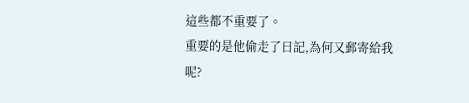這些都不重要了。
重要的是他偷走了日記,為何又郵寄給我呢?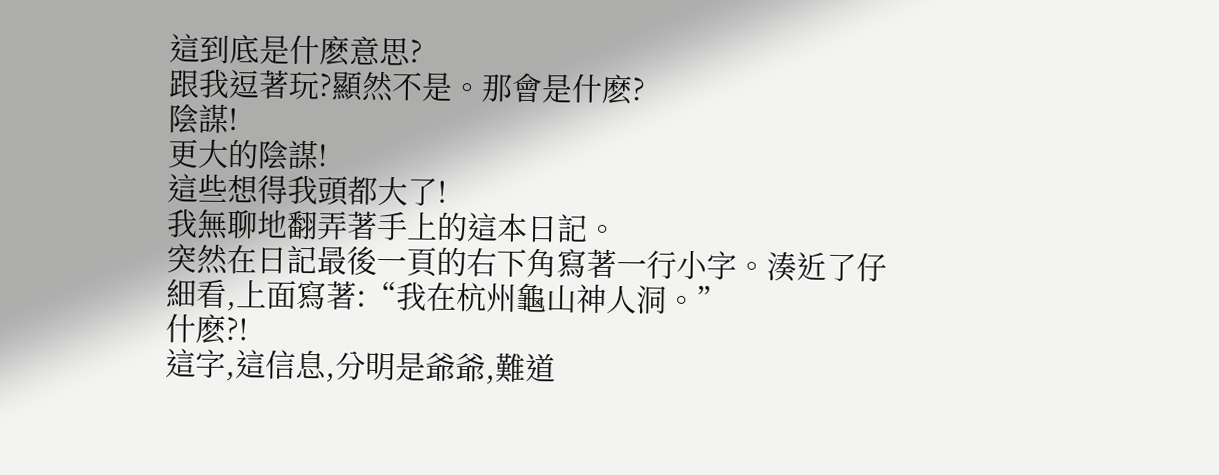這到底是什麽意思?
跟我逗著玩?顯然不是。那會是什麽?
陰謀!
更大的陰謀!
這些想得我頭都大了!
我無聊地翻弄著手上的這本日記。
突然在日記最後一頁的右下角寫著一行小字。湊近了仔細看,上面寫著:“我在杭州龜山神人洞。”
什麽?!
這字,這信息,分明是爺爺,難道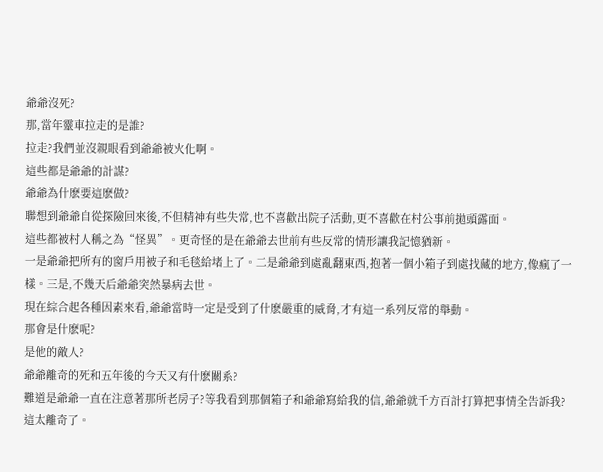爺爺沒死?
那,當年靈車拉走的是誰?
拉走?我們並沒親眼看到爺爺被火化啊。
這些都是爺爺的計謀?
爺爺為什麽要這麽做?
聯想到爺爺自從探險回來後,不但精神有些失常,也不喜歡出院子活動,更不喜歡在村公事前拋頭露面。
這些都被村人稱之為“怪異”。更奇怪的是在爺爺去世前有些反常的情形讓我記憶猶新。
一是爺爺把所有的窗戶用被子和毛毯給堵上了。二是爺爺到處亂翻東西,抱著一個小箱子到處找藏的地方,像瘋了一樣。三是,不幾天后爺爺突然暴病去世。
現在綜合起各種因素來看,爺爺當時一定是受到了什麽嚴重的威脅,才有這一系列反常的舉動。
那會是什麽呢?
是他的敵人?
爺爺離奇的死和五年後的今天又有什麽關系?
難道是爺爺一直在注意著那所老房子?等我看到那個箱子和爺爺寫給我的信,爺爺就千方百計打算把事情全告訴我?
這太離奇了。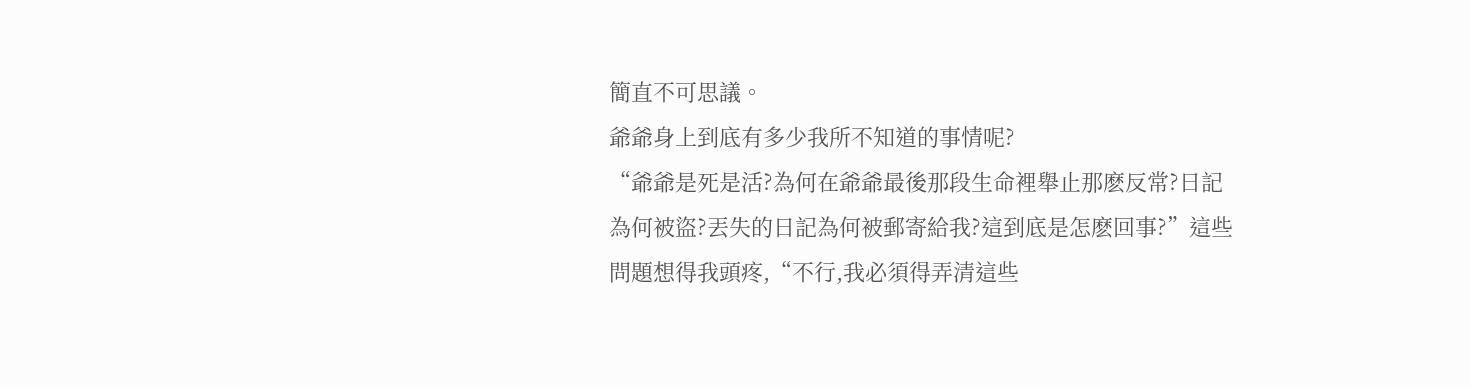簡直不可思議。
爺爺身上到底有多少我所不知道的事情呢?
“爺爺是死是活?為何在爺爺最後那段生命裡舉止那麽反常?日記為何被盜?丟失的日記為何被郵寄給我?這到底是怎麽回事?”這些問題想得我頭疼,“不行,我必須得弄清這些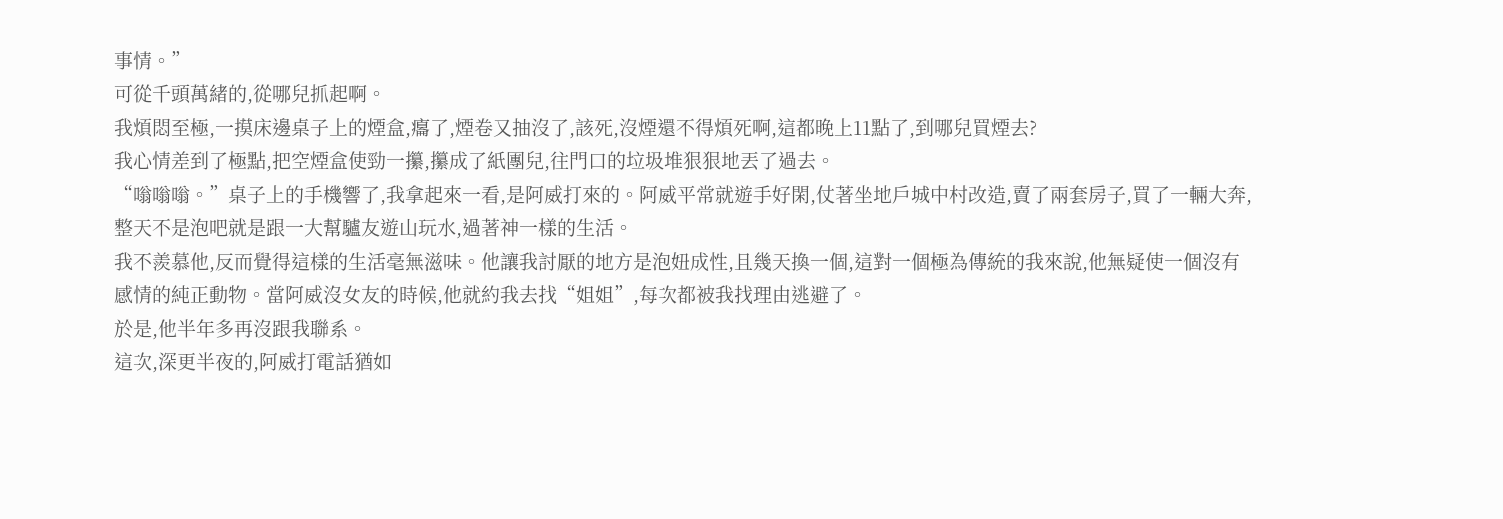事情。”
可從千頭萬緒的,從哪兒抓起啊。
我煩悶至極,一摸床邊桌子上的煙盒,癟了,煙卷又抽沒了,該死,沒煙還不得煩死啊,這都晚上11點了,到哪兒買煙去?
我心情差到了極點,把空煙盒使勁一攥,攥成了紙團兒,往門口的垃圾堆狠狠地丟了過去。
“嗡嗡嗡。”桌子上的手機響了,我拿起來一看,是阿威打來的。阿威平常就遊手好閑,仗著坐地戶城中村改造,賣了兩套房子,買了一輛大奔,整天不是泡吧就是跟一大幫驢友遊山玩水,過著神一樣的生活。
我不羨慕他,反而覺得這樣的生活毫無滋味。他讓我討厭的地方是泡妞成性,且幾天換一個,這對一個極為傳統的我來說,他無疑使一個沒有感情的純正動物。當阿威沒女友的時候,他就約我去找“姐姐”,每次都被我找理由逃避了。
於是,他半年多再沒跟我聯系。
這次,深更半夜的,阿威打電話猶如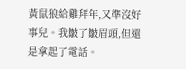黃鼠狼給雞拜年,又準沒好事兒。我皺了皺眉頭,但還是拿起了電話。